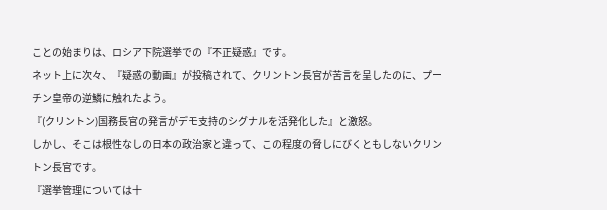ことの始まりは、ロシア下院選挙での『不正疑惑』です。
ネット上に次々、『疑惑の動画』が投稿されて、クリントン長官が苦言を呈したのに、プーチン皇帝の逆鱗に触れたよう。
『(クリントン)国務長官の発言がデモ支持のシグナルを活発化した』と激怒。
しかし、そこは根性なしの日本の政治家と違って、この程度の脅しにびくともしないクリントン長官です。
『選挙管理については十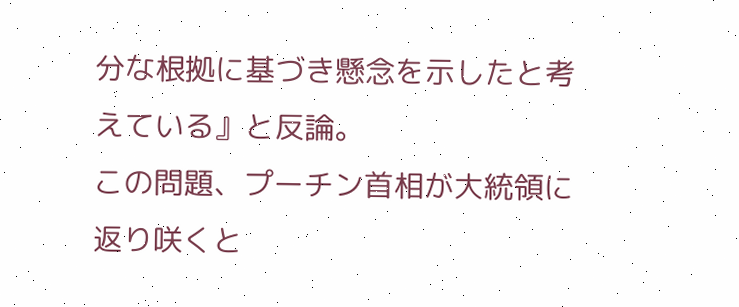分な根拠に基づき懸念を示したと考えている』と反論。
この問題、プーチン首相が大統領に返り咲くと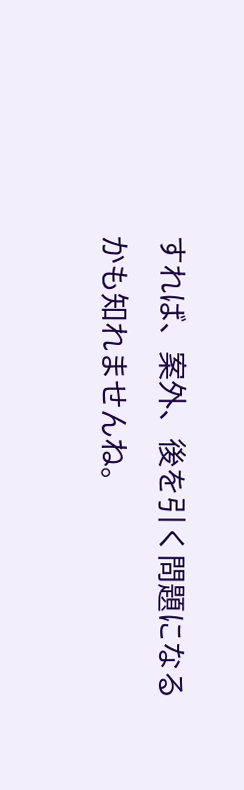すれば、案外、後を引く問題になるかも知れませんね。